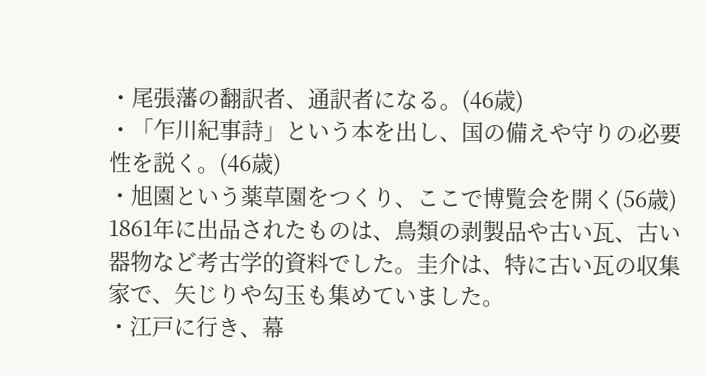・尾張藩の翻訳者、通訳者になる。(46歳)
・「乍川紀事詩」という本を出し、国の備えや守りの必要性を説く。(46歳)
・旭園という薬草園をつくり、ここで博覧会を開く(56歳)
1861年に出品されたものは、鳥類の剥製品や古い瓦、古い器物など考古学的資料でした。圭介は、特に古い瓦の収集家で、矢じりや勾玉も集めていました。
・江戸に行き、幕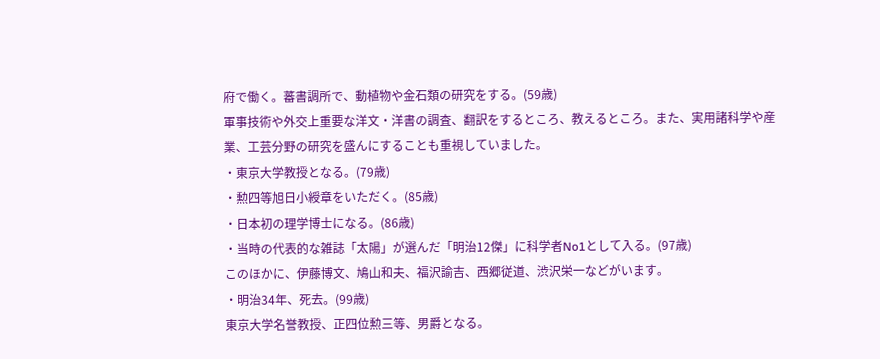府で働く。蕃書調所で、動植物や金石類の研究をする。(59歳)
軍事技術や外交上重要な洋文・洋書の調査、翻訳をするところ、教えるところ。また、実用諸科学や産業、工芸分野の研究を盛んにすることも重視していました。
・東京大学教授となる。(79歳)
・勲四等旭日小綬章をいただく。(85歳)
・日本初の理学博士になる。(86歳)
・当時の代表的な雑誌「太陽」が選んだ「明治12傑」に科学者No1として入る。(97歳)
このほかに、伊藤博文、鳩山和夫、福沢諭吉、西郷従道、渋沢栄一などがいます。
・明治34年、死去。(99歳)
東京大学名誉教授、正四位勲三等、男爵となる。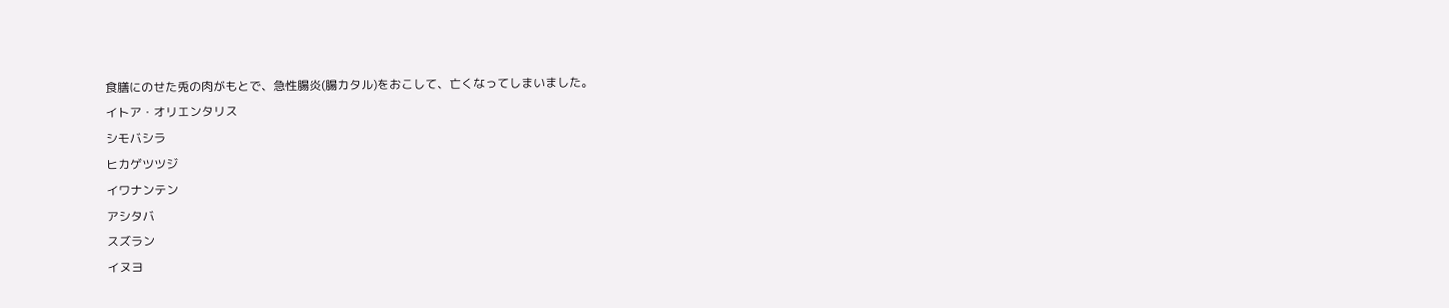食膳にのせた兎の肉がもとで、急性腸炎(腸カタル)をおこして、亡くなってしまいました。
イトア・オリエンタリス
シモバシラ
ヒカゲツツジ
イワナンテン
アシタバ
スズラン
イヌヨ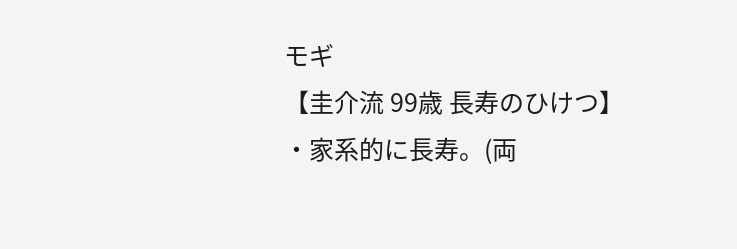モギ
【圭介流 99歳 長寿のひけつ】
・家系的に長寿。(両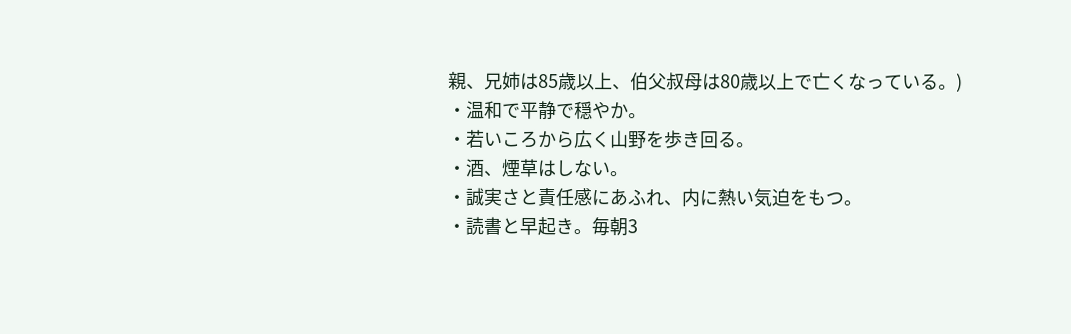親、兄姉は85歳以上、伯父叔母は80歳以上で亡くなっている。)
・温和で平静で穏やか。
・若いころから広く山野を歩き回る。
・酒、煙草はしない。
・誠実さと責任感にあふれ、内に熱い気迫をもつ。
・読書と早起き。毎朝3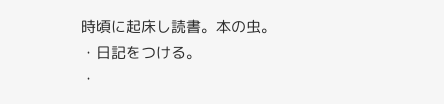時頃に起床し読書。本の虫。
・日記をつける。
・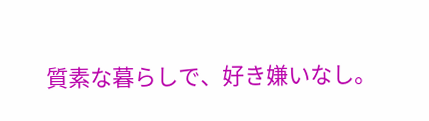質素な暮らしで、好き嫌いなし。